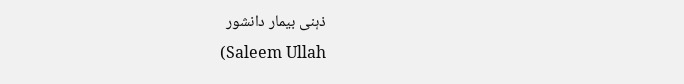ذہنی بیمار دانشور
(Saleem Ullah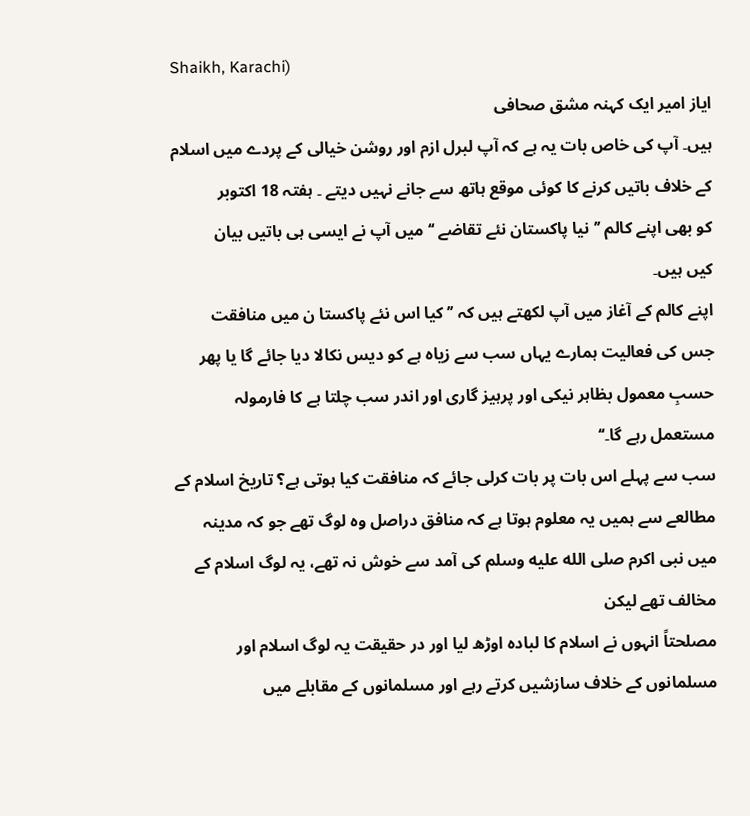Shaikh, Karachi)
ایاز امیر ایک کہنہ مشق صحافی
ہیں۔ آپ کی خاص بات یہ ہے کہ آپ لبرل ازم اور روشن خیالی کے پردے میں اسلام
کے خلاف باتیں کرنے کا کوئی موقع ہاتھ سے جانے نہیں دیتے ۔ ہفتہ 18 اکتوبر
کو بھی اپنے کالم ’’نیا پاکستان نئے تقاضے ‘‘ میں آپ نے ایسی ہی باتیں بیان
کیں ہیں۔
اپنے کالم کے آغاز میں آپ لکھتے ہیں کہ ’’ کیا اس نئے پاکستا ن میں منافقت
جس کی فعالیت ہمارے یہاں سب سے زیاہ ہے کو دیس نکالا دیا جائے گا یا پھر
حسبِ معمول بظاہر نیکی اور پرہیز گاری اور اندر سب چلتا ہے کا فارمولہ
مستعمل رہے گا۔‘‘
سب سے پہلے اس بات پر بات کرلی جائے کہ منافقت کیا ہوتی ہے؟ تاریخ اسلام کے
مطالعے سے ہمیں یہ معلوم ہوتا ہے کہ منافق دراصل وہ لوگ تھے جو کہ مدینہ
میں نبی اکرم صلى الله عليه وسلم کی آمد سے خوش نہ تھے، یہ لوگ اسلام کے مخالف تھے لیکن
مصلحتاً انہوں نے اسلام کا لبادہ اوڑھ لیا اور در حقیقت یہ لوگ اسلام اور
مسلمانوں کے خلاف سازشیں کرتے رہے اور مسلمانوں کے مقابلے میں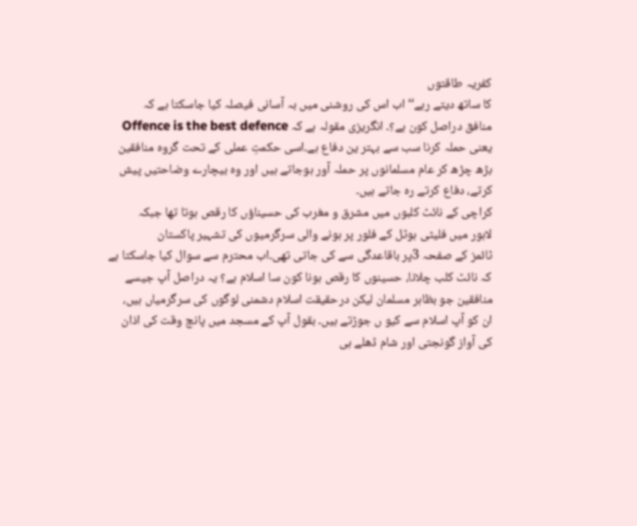کفریہ طاقتوں
کا ساتھ دیتے رہے‘‘ اب اس کی روشنی میں بہ آسانی فیصلہ کیا جاسکتا ہے کہ
منافق دراصل کون ہے؟۔ انگریزی مقولہ ہے کہ Offence is the best defence
یعنی حملہ کرنا سب سے بہتر ین دفاع ہے۔اسی حکمتِ عملی کے تحت گروہ منافقین
بڑھ چڑھ کر عام مسلمانوں پر حملہ آور ہوجاتے ہیں اور وہ بیچارے وضاحتیں پیش
کرتے، دفاع کرتے رہ جاتے ہیں۔
کراچی کے نائٹ کلبوں میں مشرق و مغرب کی حسیناؤں کا رقص ہوتا تھا جبکہ
لاہور میں فلیٹی ہوٹل کے فلور پر ہونے والی سرگرمیوں کی تشہیر پاکستان
ٹائمز کے صفحہ 3پر باقاعدگی سے کی جاتی تھی۔اب محترم سے سوال کیا جاسکتا ہے
کہ نائٹ کلب چلانا، حسینوں کا رقص ہونا کون سا اسلام ہے؟ یہ دراصل آپ جیسے
منافقین جو بظاہر مسلمان لیکن درحقیقت اسلام دشمنی لوگوں کی سرگرمیاں ہیں،
ان کو آپ اسلام سے کیو ں جوڑتے ہیں۔ بقول آپ کے مسجد میں پانچ وقت کی اذان
کی آواز گونجتی اور شام ڈھلے ہی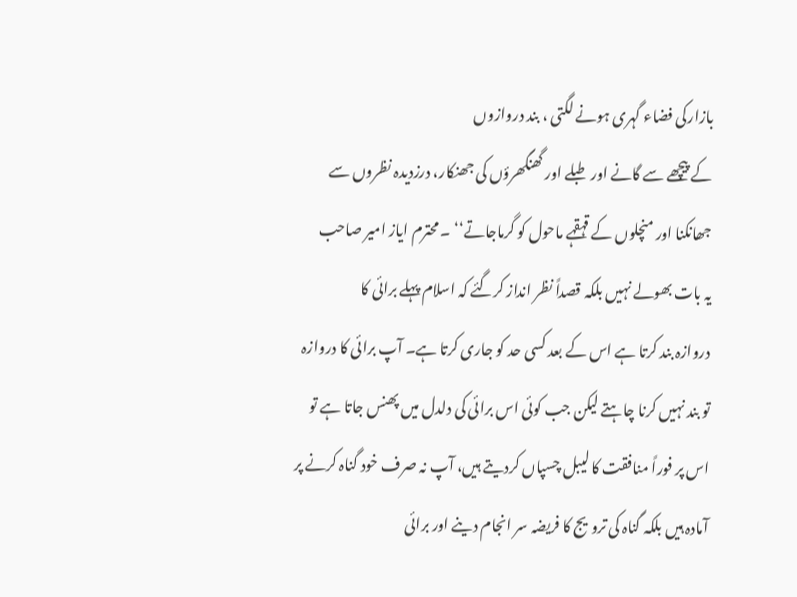بازارکی فضاء گہری ہونے لگتی ، بند دروازوں
کے پیچھے سے گانے اور طبلے اور گھنگھرؤں کی جھنکار، درزدیدہ نظروں سے
جھانکنا اور منچلوں کے قہقہے ماحول کو گرماجاتے‘‘ ۔ محترم ایاز امیر صاحب
یہ بات بھولے نہیں بلکہ قصداً نظر انداز کرگئے کہ اسلام پہلے برائی کا
دروازہ بند کرتا ہے اس کے بعد کسی حد کو جاری کرتا ہے۔ آپ برائی کا دروازہ
تو بند نہیں کرنا چاہتے لیکن جب کوئی اس برائی کی دلدل میں پھنس جاتا ہے تو
اس پر فوراً منافقت کا لیبل چسپاں کردیتے ہیں، آپ نہ صرف خود گناہ کرنے پر
آمادہ ہیں بلکہ گناہ کی ترویج کا فریضہ سر انجام دینے اور برائی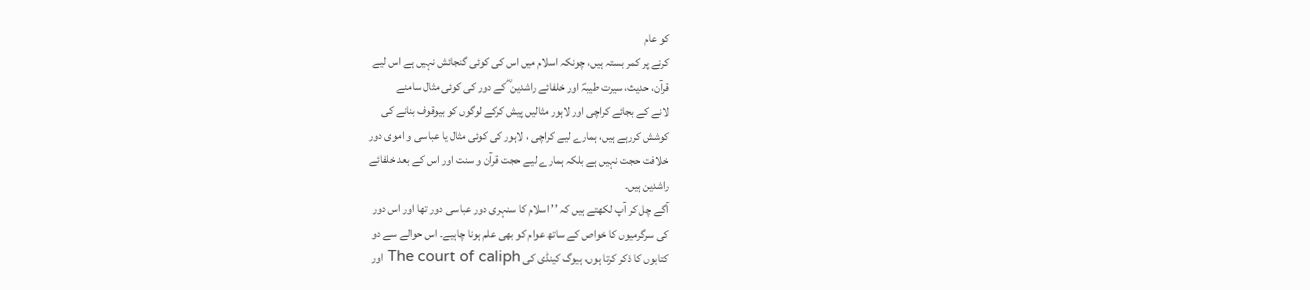کو عام
کرنے پر کمر بستہ ہیں، چونکہ اسلام میں اس کی کوئی گنجائش نہیں ہے اس لیے
قرآن، حدیث، سیرت طیبہؐ اور خلفائے راشدین ؓ کے دور کی کوئی مثال سامنے
لانے کے بجائے کراچی اور لاہور مثالیں پیش کرکے لوگوں کو بیوقوف بنانے کی
کوشش کررہے ہیں، ہمارے لیے کراچی ، لاہور کی کوئی مثال یا عباسی و اموی دور
خلافت حجت نہیں ہے بلکہ ہمارے لیے حجت قرآن و سنت اور اس کے بعد خلفائے
راشدین ہیں۔
آگے چل کر آپ لکھتے ہیں کہ ’’ اسلام کا سنہری دور عباسی دور تھا اور اس دور
کی سرگرمیوں کا خواص کے ساتھ عوام کو بھی علم ہونا چاہیے۔ اس حوالے سے دو
کتابوں کا ذکر کرتا ہوں، ہیوگ کینڈی کی The court of caliph اور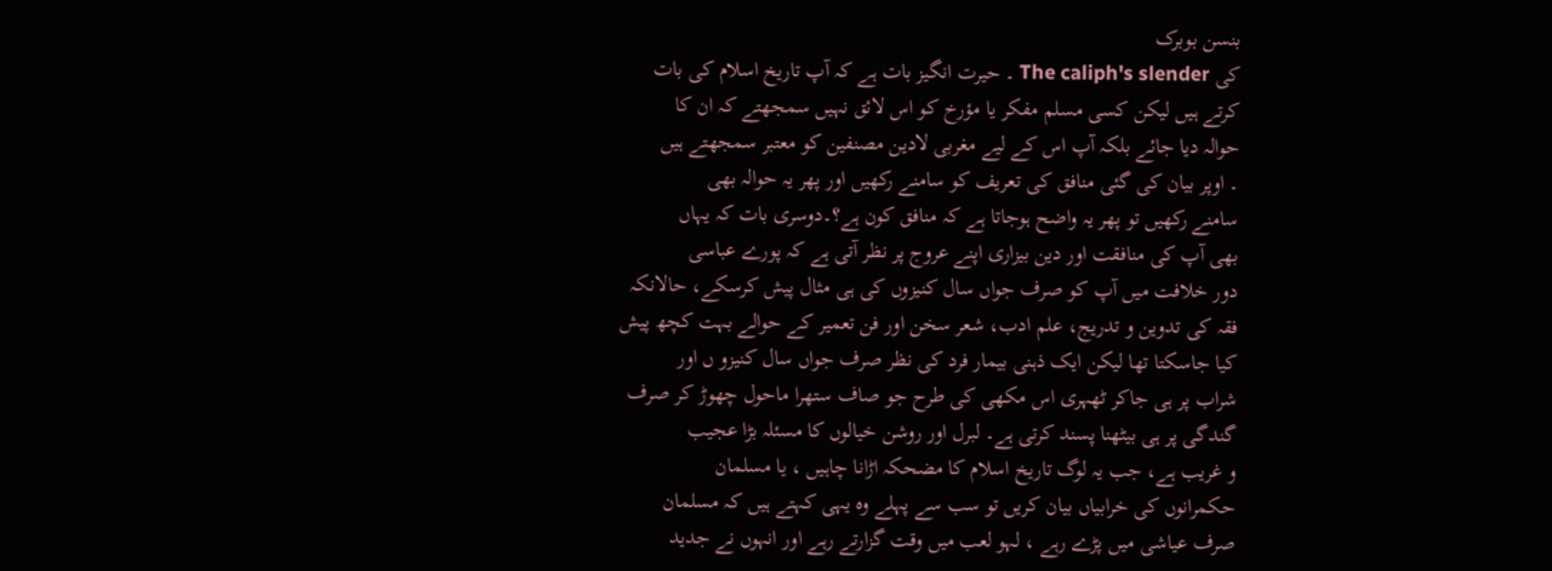بنسن بوبرک
کی The caliph's slender ۔ حیرت انگیز بات ہے کہ آپ تاریخ اسلام کی بات
کرتے ہیں لیکن کسی مسلم مفکر یا مؤرخ کو اس لائق نہیں سمجھتے کہ ان کا
حوالہ دیا جائے بلکہ آپ اس کے لیے مغربی لادین مصنفین کو معتبر سمجھتے ہیں
۔ اوپر بیان کی گئی منافق کی تعریف کو سامنے رکھیں اور پھر یہ حوالہ بھی
سامنے رکھیں تو پھر یہ واضح ہوجاتا ہے کہ منافق کون ہے؟۔دوسری بات کہ یہاں
بھی آپ کی منافقت اور دین بیزاری اپنے عروج پر نظر آتی ہے کہ پورے عباسی
دور خلافت میں آپ کو صرف جواں سال کنیزوں کی ہی مثال پیش کرسکے، حالانکہ
فقہ کی تدوین و تدریج، علم ادب، شعر سخن اور فن تعمیر کے حوالے بہت کچھ پیش
کیا جاسکتا تھا لیکن ایک ذہنی بیمار فرد کی نظر صرف جواں سال کنیزو ں اور
شراب پر ہی جاکر ٹھہری اس مکھی کی طرح جو صاف ستھرا ماحول چھوڑ کر صرف
گندگی پر ہی بیٹھنا پسند کرتی ہے۔ لبرل اور روشن خیالوں کا مسئلہ بڑا عجیب
و غریب ہے، جب یہ لوگ تاریخ اسلام کا مضحکہ اڑانا چاہیں ، یا مسلمان
حکمرانوں کی خرابیاں بیان کریں تو سب سے پہلے وہ یہی کہتے ہیں کہ مسلمان
صرف عیاشی میں پڑے رہے ، لہو لعب میں وقت گزارتے رہے اور انہوں نے جدید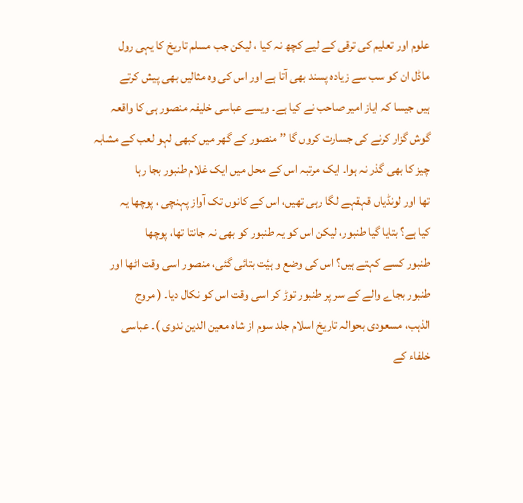علوم اور تعلیم کی ترقی کے لیے کچھ نہ کیا ، لیکن جب مسلم تاریخ کا یہی رول
ماڈل ان کو سب سے زیادہ پسند بھی آتا ہے اور اس کی وہ مثالیں بھی پیش کرتے
ہیں جیسا کہ ایاز امیر صاحب نے کیا ہے۔ ویسے عباسی خلیفہ منصور ہی کا واقعہ
گوش گزار کرنے کی جسارت کروں گا ’’ منصور کے گھر میں کبھی لہو لعب کے مشابہ
چیز کا بھی گذر نہ ہوا۔ ایک مرتبہ اس کے محل میں ایک غلام طنبور بجا رہا
تھا اور لونڈیاں قہقہے لگا رہی تھیں، اس کے کانوں تک آواز پہنچی ، پوچھا یہ
کیا ہے؟ بتایا گیا طنبور، لیکن اس کو یہ طنبور کو بھی نہ جانتا تھا، پوچھا
طنبور کسے کہتے ہیں؟ اس کی وضع و ہیٔت بتائی گئی، منصور اسی وقت اٹھا اور
طنبور بجاے والے کے سر پر طنبور توڑ کر اسی وقت اس کو نکال دیا۔ ( مروج
الذہب، مسعودی بحوالہ تاریخ اسلام جلد سوم از شاہ معین الدین ندوی )۔ عباسی
خلفاء کے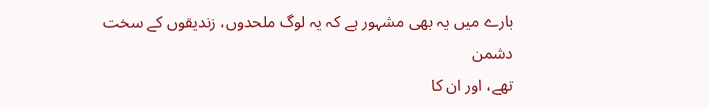بارے میں یہ بھی مشہور ہے کہ یہ لوگ ملحدوں، زندیقوں کے سخت دشمن
تھے، اور ان کا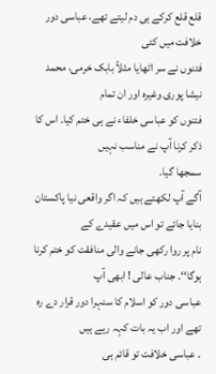قلع قلع کرکے ہی دم لیتے تھے، عباسی دور خلافت میں کئی
فتنوں نے سر اٹھایا مثلاً بابک خرمی، محمد نیشا پوری وغیرہ اور ان تمام
فتنوں کو عباسی خلفاء نے ہی ختم کیا۔ اس کا ذکر کرنا آپ نے مناسب نہیں
سمجھا گیا۔
آگے آپ لکھتے ہیں کہ اگر واقعی نیا پاکستان بنایا جائے تو اس میں عقیدے کے
نام پر روا رکھی جانے والی منافقت کو ختم کرنا ہوگا‘‘۔ جناب عالی ! ابھی آپ
عباسی دور کو اسلام کا سنہرا دور قرار دے رہ تھے اور اب یہ بات کہہ رہے ہیں
۔ عباسی خلافت تو قائم ہی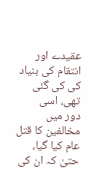عقیدے اور انتقام کی بنیاد کی کی گئی تھی، اسی
دور میں مخالفین کا قتل عام کیا گیا، حتیٰ کہ ان کی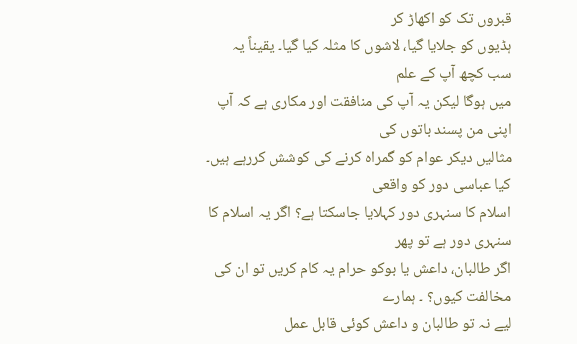قبروں تک کو اکھاڑ کر
ہڈیوں کو جلایا گیا، لاشوں کا مثلہ کیا گیا۔ یقیناً یہ سب کچھ آپ کے علم
میں ہوگا لیکن یہ آپ کی منافقت اور مکاری ہے کہ آپ اپنی من پسند باتوں کی
مثالیں دیکر عوام کو گمراہ کرنے کی کوشش کررہے ہیں۔ کیا عباسی دور کو واقعی
اسلام کا سنہری دور کہلایا جاسکتا ہے؟ اگر یہ اسلام کا سنہری دور ہے تو پھر
اگر طالبان، داعش یا بوکو حرام یہ کام کریں تو ان کی مخالفت کیوں؟ ۔ ہمارے
لیے نہ تو طالبان و داعش کوئی قابل عمل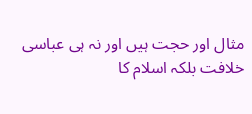مثال اور حجت ہیں اور نہ ہی عباسی
خلافت بلکہ اسلام کا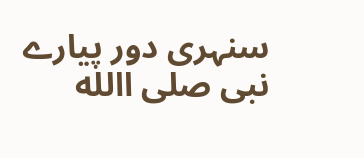سنہری دور پیارے نبی صلی االله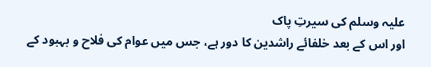علیہ وسلم کی سیرتِ پاک
اور اس کے بعد خلفائے راشدین کا دور ہے، جس میں عوام کی فلاح و بہبود کے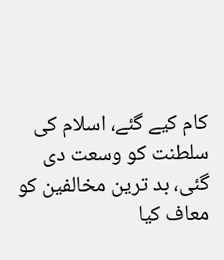کام کیے گئے، اسلام کی سلطنت کو وسعت دی گئی، بد ترین مخالفین کو معاف کیا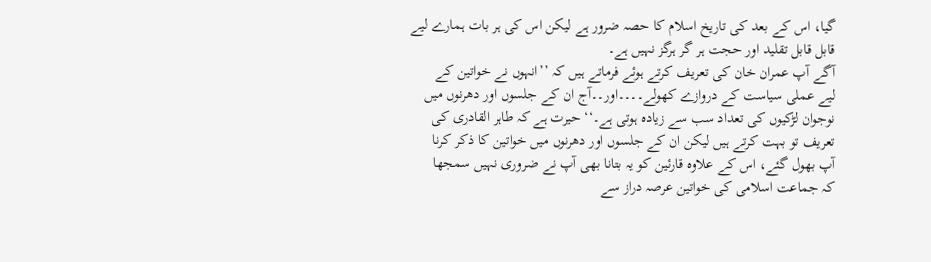گیا، اس کے بعد کی تاریخ اسلام کا حصہ ضرور ہے لیکن اس کی ہر بات ہمارے لیے
قابل قابل تقلید اور حجت ہر گر ہرگز نہیں ہے۔
آگے آپ عمران خان کی تعریف کرتے ہوئے فرماتے ہیں کہ ’’انہوں نے خواتین کے
لیے عملی سیاست کے دروازے کھولے۔۔۔۔اور۔۔آج ان کے جلسوں اور دھرنوں میں
نوجوان لڑکیوں کی تعداد سب سے زیادہ ہوتی ہے۔‘‘ حیرت ہے کہ طاہر القادری کی
تعریف تو بہت کرتے ہیں لیکن ان کے جلسوں اور دھرنوں میں خواتین کا ذکر کرنا
آپ بھول گئے، اس کے علاوہ قارئین کو یہ بتانا بھی آپ نے ضروری نہیں سمجھا
کہ جماعت اسلامی کی خواتین عرصہ دراز سے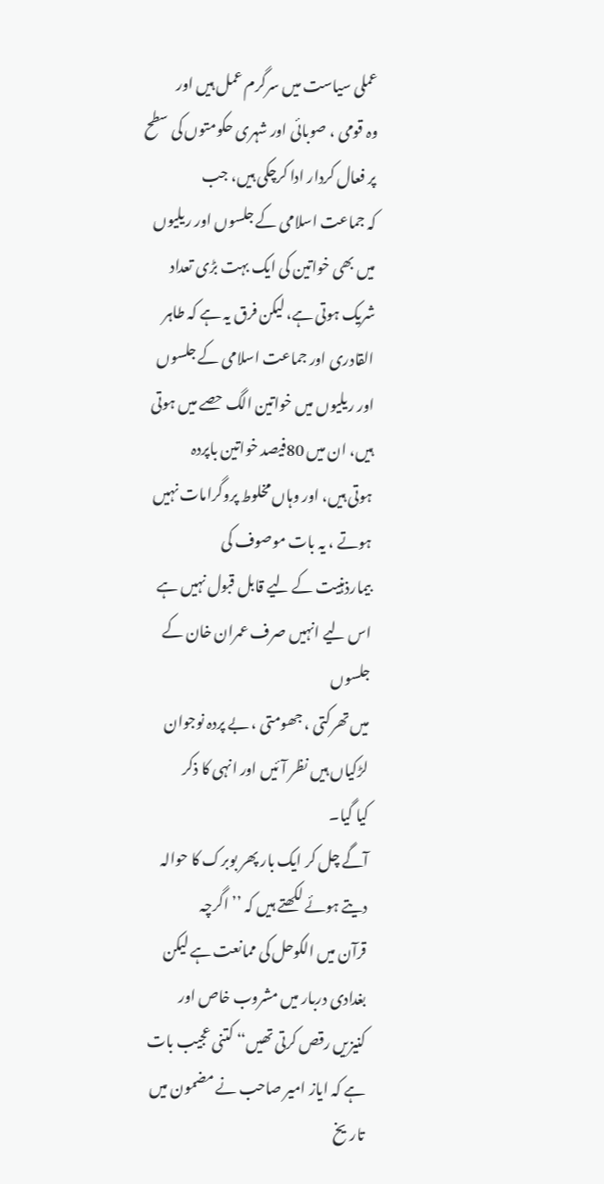عملی سیاست میں سرگرم عمل ہیں اور
وہ قومی ، صوبائی اور شہری حکومتوں کی سطح پر فعال کردار ادا کرچکی ہیں، جب
کہ جماعت اسلامی کے جلسوں اور ریلیوں میں بھی خواتین کی ایک بہت بڑی تعداد
شریک ہوتی ہے، لیکن فرق یہ ہے کہ طاہر القادری اور جماعت اسلامی کے جلسوں
اور ریلیوں میں خواتین الگ حصے میں ہوتی ہیں، ان میں 80فیصد خواتین باپردہ
ہوتی ہیں، اور وہاں مخلوط پروگرامات نہیں ہوتے ، یہ بات موصوف کی
بیمارذہنیت کے لیے قابل قبول نہیں ہے اس لیے انہیں صرف عمران خان کے جلسوں
میں تھرکتی ، جھومتی ، بے پردہ نوجوان لڑکیاں ہیں نظر آئیں اور انہی کا ذکر
کیا گیا۔
آگے چل کر ایک بار پھر بوبرک کا حوالہ دیتے ہوئے لکھتے ہیں کہ ’’ اگرچہ
قرآن میں الکوحل کی ممانعت ہے لیکن بغدادی دربار میں مشروب خاص اور
کنیزیں رقص کرتی تھیں‘‘ کتنی عجیب بات ہے کہ ایاز امیر صاحب نے مضمون میں
تاریخ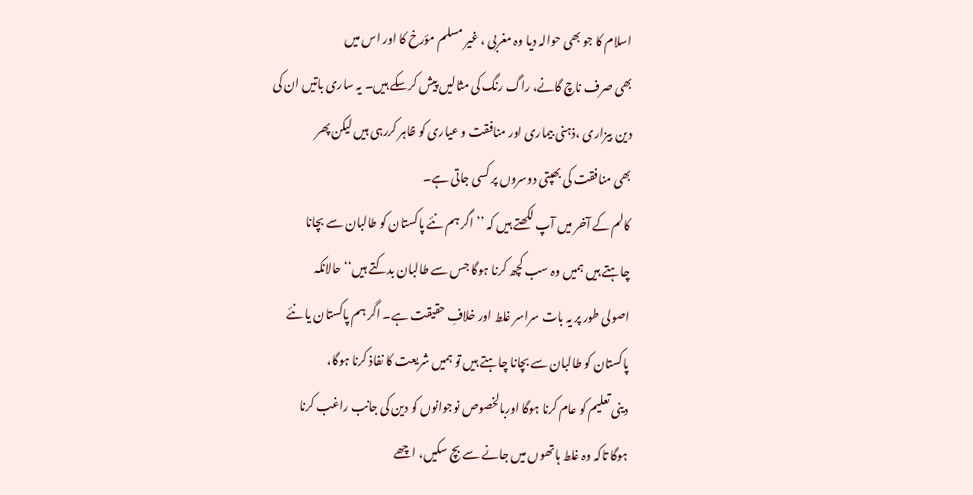اسلام کا جو بھی حوالہ دیا وہ مغربی ، غیر مسلم مؤرخ کا اور اس میں
بھی صرف ناچ گانے، راگ رنگ کی مثالیں پیش کرسکے ہیں۔ یہ ساری باتیں ان کی
دین بیزاری ،ذہنی بیماری اور منافقت و عیاری کو ظاہر کررہی ہیں لیکن پھر
بھی منافقت کی بھپتی دوسروں پر کسی جاتی ہے۔
کالم کے آخر میں آپ لکھتے ہیں کہ ’’ اگر ہم نئے پاکستان کو طالبان سے بچانا
چاہتے ہیں ہمیں وہ سب کچھ کرنا ہوگا جس سے طالبان بدکتے ہیں‘‘ حالانکہ
اصولی طور پر یہ بات سراسر غلط اور خلافِ حقیقت ہے۔ اگر ہم پاکستان یا نئے
پاکستان کو طالبان سے بچانا چاہتے ہیں تو ہمیں شریعت کا نفاذ کرنا ہوگا،
دینی تعلیم کو عام کرنا ہوگا اوربالخصوص نوجوانوں کو دین کی جانب راغب کرنا
ہوگا تاکہ وہ غلط ہاتھوں میں جانے سے بچ سکیں، اچھے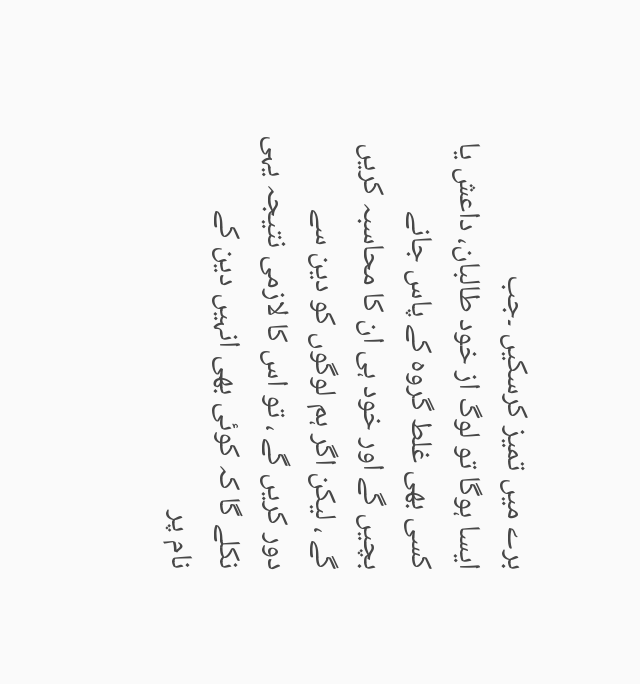برے میں تمیز کرسکیں ۔جب
ایسا ہوگا تو لوگ از خود طالبان، داعش یا کسی بھی غلط گروہ کے پاس جانے
بچیں گے اور خود ہی ان کا محاسبہ کریں گے ، لیکن اگر ہم لوگوں کو دین سے
دور کریں گے ، تو اس کا لازمی نتیجہ یہی نکلے گا کہ کوئی بھی انہیں دین کے
نام پر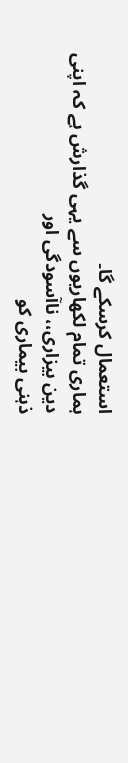استعمال کرسکے گا۔
ہماری تمام لکھاریوں سے یہی گذارش ہے کہ اپنی دین بیزاری،، ناآسودگی اور
ذہنی بیماری کو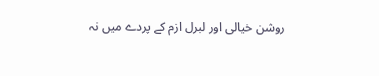روشن خیالی اور لبرل ازم کے پردے میں نہ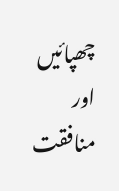چھپائیں اور منافقت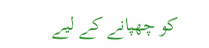کو چھپانے کے لیے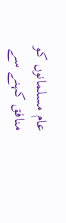عام مسلمانوں کو منافق کہنے سے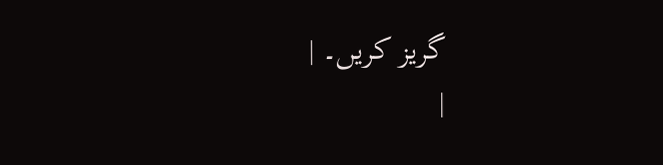گریز کریں۔ |
|